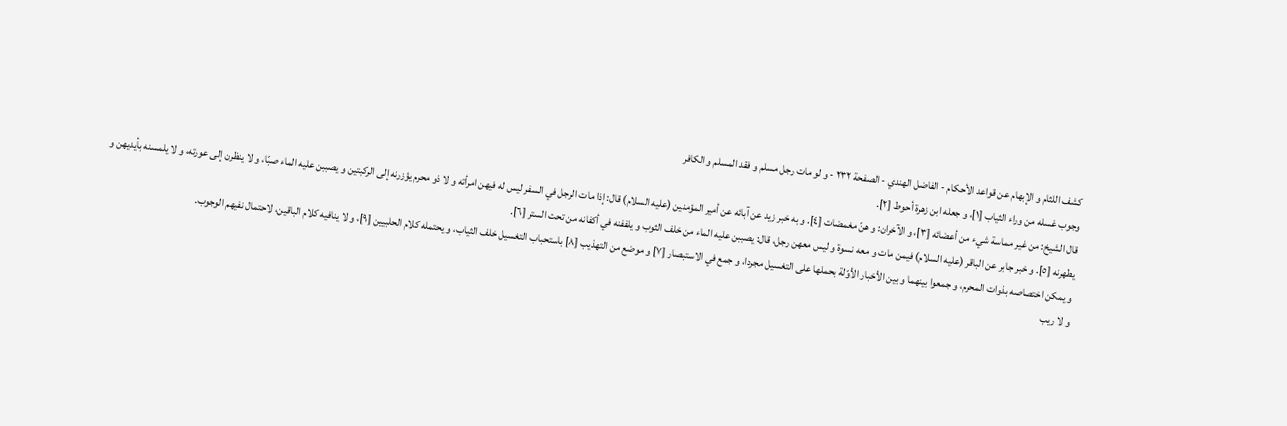كشف اللثام و الإبهام عن قواعد الأحكام - الفاضل الهندي - الصفحة ٢٣٢ - و لو مات رجل مسلم و فقد المسلم و الكافر
وجوب غسله من وراء الثياب [١]، و جعله ابن زهرة أحوط [٢].
قال الشيخ: من غير مماسة شيء من أعضائه [٣]، و الآخران: و هنّ مغمضات [٤]. و به خبر زيد عن آبائه عن أمير المؤمنين (عليه السلام) قال: إذا مات الرجل في السفر ليس له فيهن امرأته و لا ذو محرم يؤزرنه إلى الركبتين و يصببن عليه الماء صبّا، و لا ينظرن إلى عورته، و لا يلمسنه بأيديهن و يطهرنه [٥]. و خبر جابر عن الباقر (عليه السلام) فيمن مات و معه نسوة و ليس معهن رجل، قال: يصببن عليه الماء من خلف الثوب و يلففنه في أكفانه من تحت الستر [٦].
و يمكن اختصاصه بذوات المحرم، و جمعوا بينهما و بين الأخبار الأوّلة بحملها على التغسيل مجردا، و جمع في الاستبصار [٧] و موضع من التهذيب [٨] باستحباب التغسيل خلف الثياب، و يحتمله كلام الحلبيين [٩]، و لا ينافيه كلام الباقين، لاحتمال نفيهم الوجوب.
و لا ريب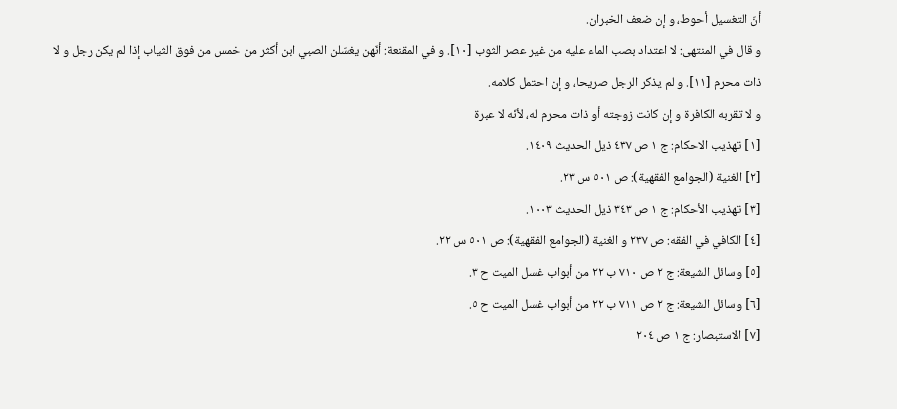أنّ التغسيل أحوط، و إن ضعف الخبران.
و قال في المنتهى: لا اعتداد بصب الماء عليه من غير عصر الثوب [١٠]. و في المقنعة: أنّهن يغسّلن الصبي ابن أكثر من خمس من فوق الثياب إذا لم يكن رجل و لا ذات محرم [١١]. و لم يذكر الرجل صريحا، و إن احتمل كلامه.
و لا تقربه الكافرة و إن كانت زوجته أو ذات محرم له، لأنّه لا عبرة
[١] تهذيب الاحكام: ج ١ ص ٤٣٧ ذيل الحديث ١٤٠٩.
[٢] الغنية (الجوامع الفقهية): ص ٥٠١ س ٢٣.
[٣] تهذيب الأحكام: ج ١ ص ٣٤٣ ذيل الحديث ١٠٠٣.
[٤] الكافي في الفقه: ص ٢٣٧ و الغنية (الجوامع الفقهية): ص ٥٠١ س ٢٢.
[٥] وسائل الشيعة: ج ٢ ص ٧١٠ ب ٢٢ من أبواب غسل الميت ح ٣.
[٦] وسائل الشيعة: ج ٢ ص ٧١١ ب ٢٢ من أبواب غسل الميت ح ٥.
[٧] الاستبصار: ج ١ ص ٢٠٤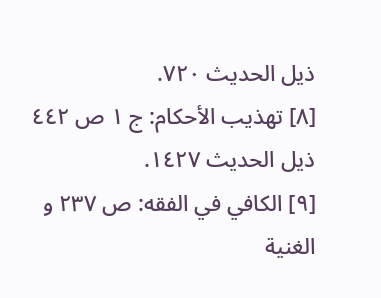ذيل الحديث ٧٢٠.
[٨] تهذيب الأحكام: ج ١ ص ٤٤٢ ذيل الحديث ١٤٢٧.
[٩] الكافي في الفقه: ص ٢٣٧ و الغنية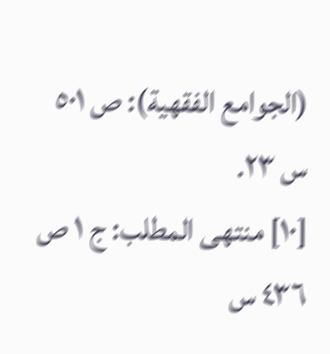(الجوامع الفقهية): ص ٥٠١ س ٢٣.
[١٠] منتهى المطلب: ج ١ ص ٤٣٦ س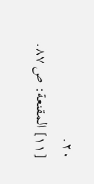٢٠.
[١١] المقنعة: ص ٨٧.